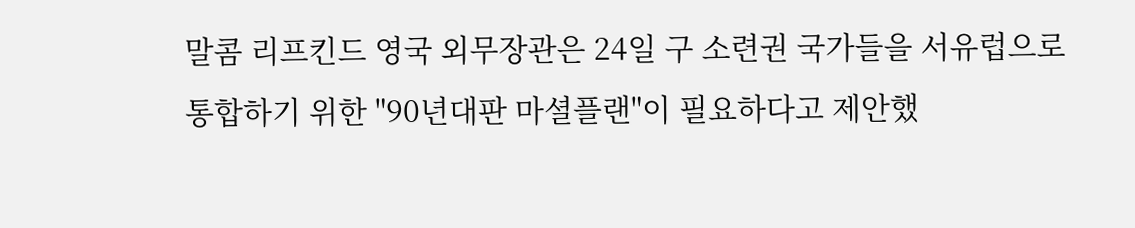말콤 리프킨드 영국 외무장관은 24일 구 소련권 국가들을 서유럽으로
통합하기 위한 "90년대판 마셜플랜"이 필요하다고 제안했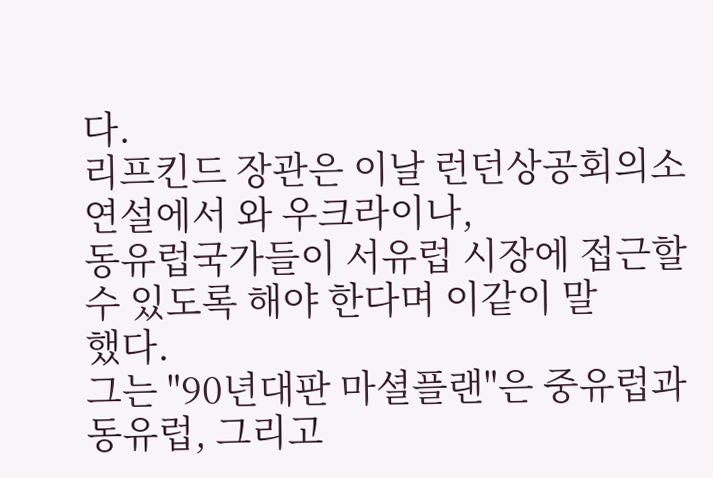다.
리프킨드 장관은 이날 런던상공회의소 연설에서 와 우크라이나,
동유럽국가들이 서유럽 시장에 접근할 수 있도록 해야 한다며 이같이 말
했다.
그는 "90년대판 마셜플랜"은 중유럽과 동유럽, 그리고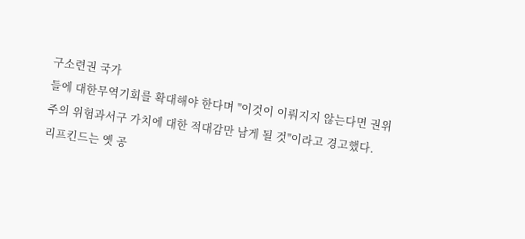구소련권 국가
들에 대한무역기회를 확대해야 한다며 "이것이 이뤄지지 않는다면 권위
주의 위험과서구 가치에 대한 적대감만 남게 될 것"이라고 경고했다.
리프킨드는 옛 공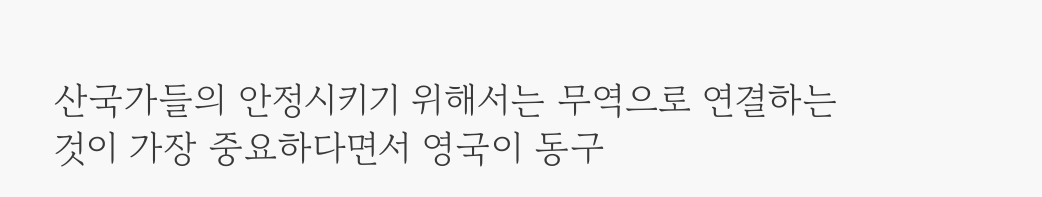산국가들의 안정시키기 위해서는 무역으로 연결하는
것이 가장 중요하다면서 영국이 동구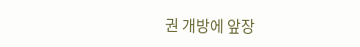권 개방에 앞장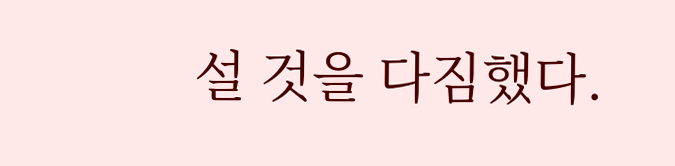설 것을 다짐했다.